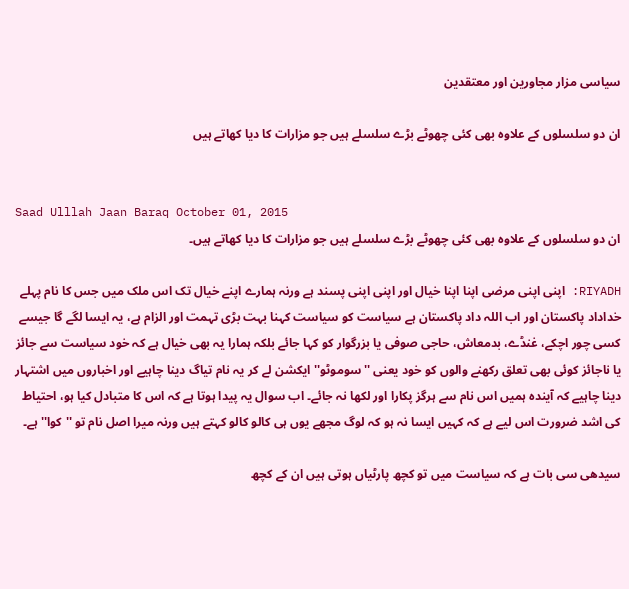سیاسی مزار مجاورین اور معتقدین

ان دو سلسلوں کے علاوہ بھی کئی چھوٹے بڑے سلسلے ہیں جو مزارات کا دیا کھاتے ہیں


Saad Ulllah Jaan Baraq October 01, 2015
ان دو سلسلوں کے علاوہ بھی کئی چھوٹے بڑے سلسلے ہیں جو مزارات کا دیا کھاتے ہیں۔

RIYADH: اپنی اپنی مرضی اپنا اپنا خیال اور اپنی اپنی پسند ہے ورنہ ہمارے اپنے خیال تک اس ملک میں جس کا نام پہلے خداداد پاکستان اور اب اللہ داد پاکستان ہے سیاست کو سیاست کہنا بہت بڑی تہمت اور الزام ہے، یہ ایسا لگے گا جیسے کسی چور اچکے، غنڈے، بدمعاش، حاجی صوفی یا بزرگوار کو کہا جائے بلکہ ہمارا یہ بھی خیال ہے کہ خود سیاست سے جائز یا ناجائز کوئی بھی تعلق رکھنے والوں کو خود یعنی ''سوموٹو'' ایکشن لے کر یہ نام تیاگ دینا چاہیے اور اخباروں میں اشتہار دینا چاہیے کہ آیندہ ہمیں اس نام سے ہرگز پکارا اور لکھا نہ جائے۔ اب سوال یہ پیدا ہوتا ہے کہ اس کا متبادل کیا ہو، احتیاط کی اشد ضرورت اس لیے ہے کہ کہیں ایسا نہ ہو کہ لوگ مجھے یوں ہی کالو کالو کہتے ہیں ورنہ میرا اصل نام تو ''کوا'' ہے۔

سیدھی سی بات ہے کہ سیاست میں تو کچھ پارٹیاں ہوتی ہیں ان کے کچھ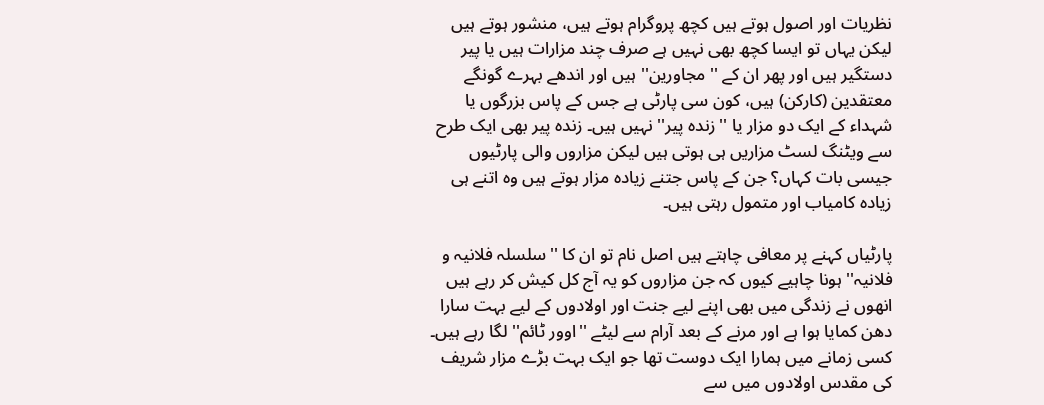نظریات اور اصول ہوتے ہیں کچھ پروگرام ہوتے ہیں، منشور ہوتے ہیں لیکن یہاں تو ایسا کچھ بھی نہیں ہے صرف چند مزارات ہیں یا پیر دستگیر ہیں اور پھر ان کے ''مجاورین'' ہیں اور اندھے بہرے گونگے معتقدین (کارکن) ہیں، کون سی پارٹی ہے جس کے پاس بزرگوں یا شہداء کے ایک دو مزار یا ''زندہ پیر'' نہیں ہیں۔ زندہ پیر بھی ایک طرح سے ویٹنگ لسٹ مزاریں ہی ہوتی ہیں لیکن مزاروں والی پارٹیوں جیسی بات کہاں؟ جن کے پاس جتنے زیادہ مزار ہوتے ہیں وہ اتنے ہی زیادہ کامیاب اور متمول رہتی ہیں۔

پارٹیاں کہنے پر معافی چاہتے ہیں اصل نام تو ان کا ''سلسلہ فلانیہ و فلانیہ'' ہونا چاہیے کیوں کہ جن مزاروں کو یہ آج کل کیش کر رہے ہیں انھوں نے زندگی میں بھی اپنے لیے جنت اور اولادوں کے لیے بہت سارا دھن کمایا ہوا ہے اور مرنے کے بعد آرام سے لیٹے ''اوور ٹائم'' لگا رہے ہیں۔ کسی زمانے میں ہمارا ایک دوست تھا جو ایک بہت بڑے مزار شریف کی مقدس اولادوں میں سے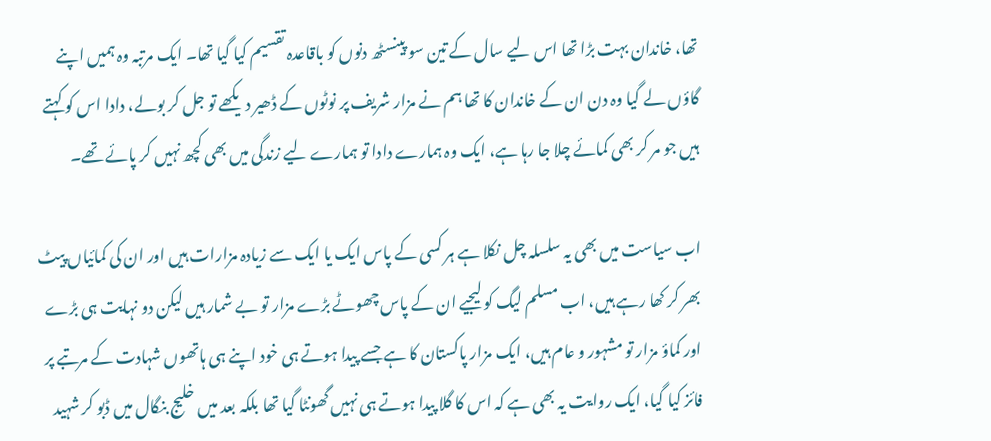تھا، خاندان بہت بڑا تھا اس لیے سال کے تین سو پینسٹھ دنوں کو باقاعدہ تقسیم کیا گیا تھا۔ ایک مرتبہ وہ ہمیں اپنے گاؤں لے گیا وہ دن ان کے خاندان کا تھا ہم نے مزار شریف پر نوٹوں کے ڈھیر دیکھے تو جل کر بولے، دادا اس کو کہتے ہیں جو مر کر بھی کمائے چلا جا رہا ہے، ایک وہ ہمارے دادا تو ہمارے لیے زندگی میں بھی کچھ نہیں کر پائے تھے۔

اب سیاست میں بھی یہ سلسلہ چل نکلا ہے ہر کسی کے پاس ایک یا ایک سے زیادہ مزارات ہیں اور ان کی کمائیاں پیٹ بھر کر کھا رہے ہیں، اب مسلم لیگ کو لیجیے ان کے پاس چھوٹے بڑے مزار تو بے شمار ہیں لیکن دو نہایت ہی بڑے اور کماؤ مزار تو مشہور و عام ہیں، ایک مزار پاکستان کا ہے جسے پیدا ہوتے ہی خود اپنے ہی ہاتھوں شہادت کے مرتبے پر فائز کیا گیا، ایک روایت یہ بھی ہے کہ اس کا گلا پیدا ہوتے ہی نہیں گھونٹا گیا تھا بلکہ بعد میں خلیج بنگال میں ڈبو کر شہید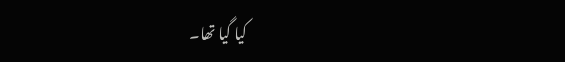کیا گیا تھا۔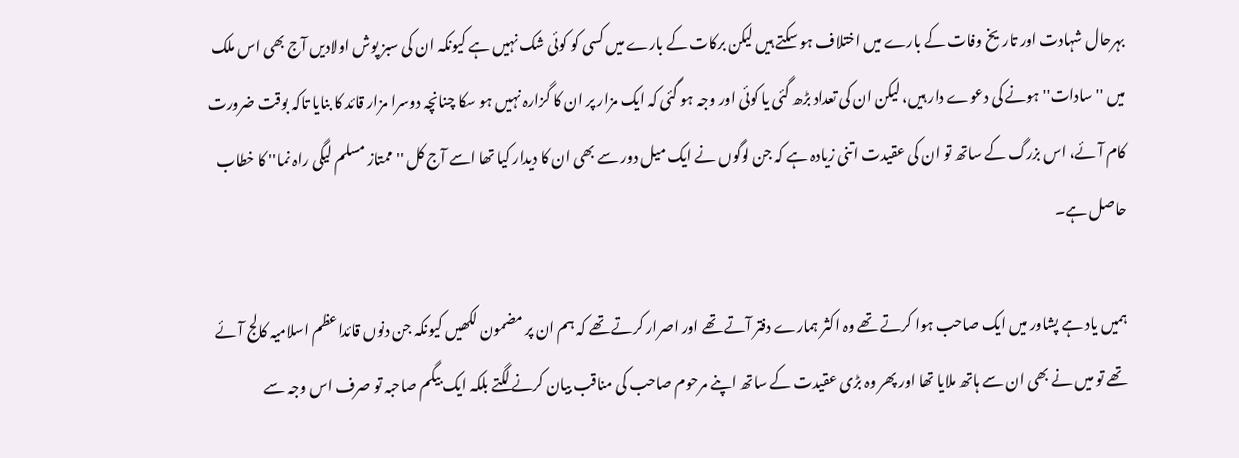بہرحال شہادت اور تاریخ وفات کے بارے میں اختلاف ہو سکتے ہیں لیکن برکات کے بارے میں کسی کو کوئی شک نہیں ہے کیونکہ ان کی سبز پوش اولادیں آج بھی اس ملک میں ''سادات'' ہونے کی دعوے دار ہیں، لیکن ان کی تعداد بڑھ گئی یا کوئی اور وجہ ہو گئی کہ ایک مزار پر ان کا گزارہ نہیں ہو سکا چنانچہ دوسرا مزار قائد کا بنایا تاکہ بوقت ضرورت کام آئے، اس بزرگ کے ساتھ تو ان کی عقیدت اتنی زیادہ ہے کہ جن لوگوں نے ایک میل دور سے بھی ان کا دیدار کیا تھا اسے آج کل ''ممتاز مسلم لیگی راہ نما'' کا خطاب حاصل ہے۔

ہمیں یاد ہے پشاور میں ایک صاحب ہوا کرتے تھے وہ اکثر ہمارے دفتر آتے تھے اور اصرار کرتے تھے کہ ہم ان پر مضمون لکھیں کیونکہ جن دنوں قائداعظم اسلامیہ کالج آئے تھے تو میں نے بھی ان سے ہاتھ ملایا تھا اور پھر وہ بڑی عقیدت کے ساتھ اپنے مرحوم صاحب کی مناقب بیان کرنے لگتے بلکہ ایک بیگم صاحبہ تو صرف اس وجہ سے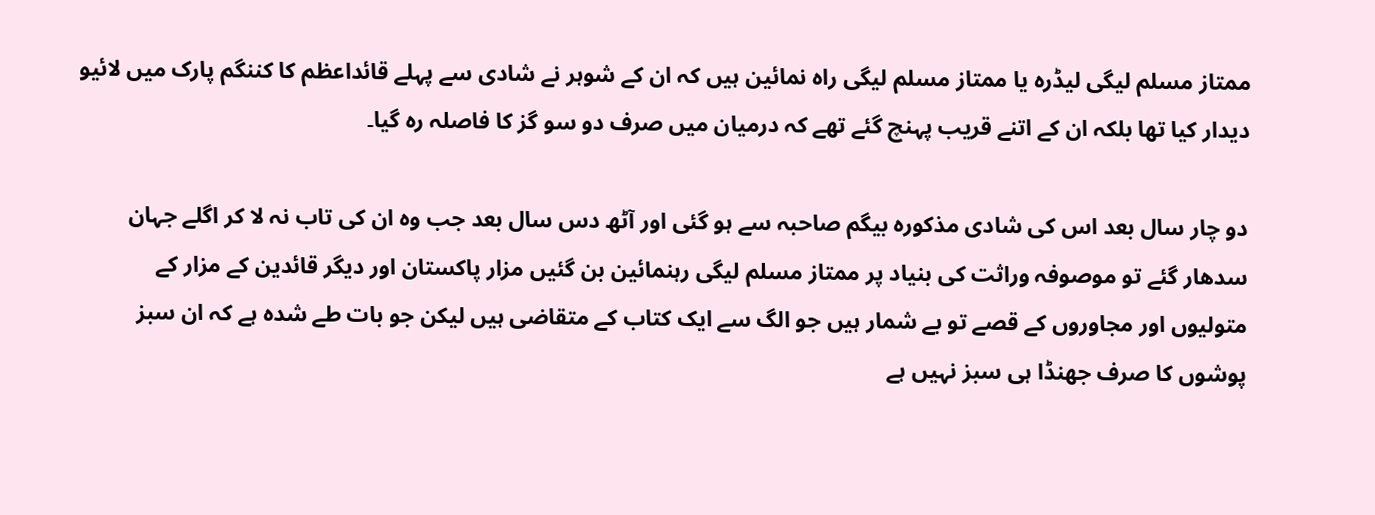ممتاز مسلم لیگی لیڈرہ یا ممتاز مسلم لیگی راہ نمائین ہیں کہ ان کے شوہر نے شادی سے پہلے قائداعظم کا کننگم پارک میں لائیو دیدار کیا تھا بلکہ ان کے اتنے قریب پہنچ گئے تھے کہ درمیان میں صرف دو سو گز کا فاصلہ رہ گیا۔

دو چار سال بعد اس کی شادی مذکورہ بیگم صاحبہ سے ہو گئی اور آٹھ دس سال بعد جب وہ ان کی تاب نہ لا کر اگلے جہان سدھار گئے تو موصوفہ وراثت کی بنیاد پر ممتاز مسلم لیگی رہنمائین بن گئیں مزار پاکستان اور دیگر قائدین کے مزار کے متولیوں اور مجاوروں کے قصے تو بے شمار ہیں جو الگ سے ایک کتاب کے متقاضی ہیں لیکن جو بات طے شدہ ہے کہ ان سبز پوشوں کا صرف جھنڈا ہی سبز نہیں ہے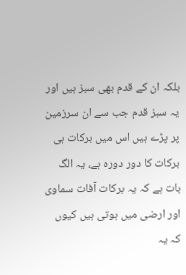بلکہ ان کے قدم بھی سبز ہیں اور یہ سبز قدم جب سے ان سرزمین پر پڑے ہیں اس میں برکات ہی برکات کا دور دورہ ہے، یہ الگ بات ہے کہ یہ برکات آفات سماوی اور ارضی میں ہوتی ہیں کیوں کہ یہ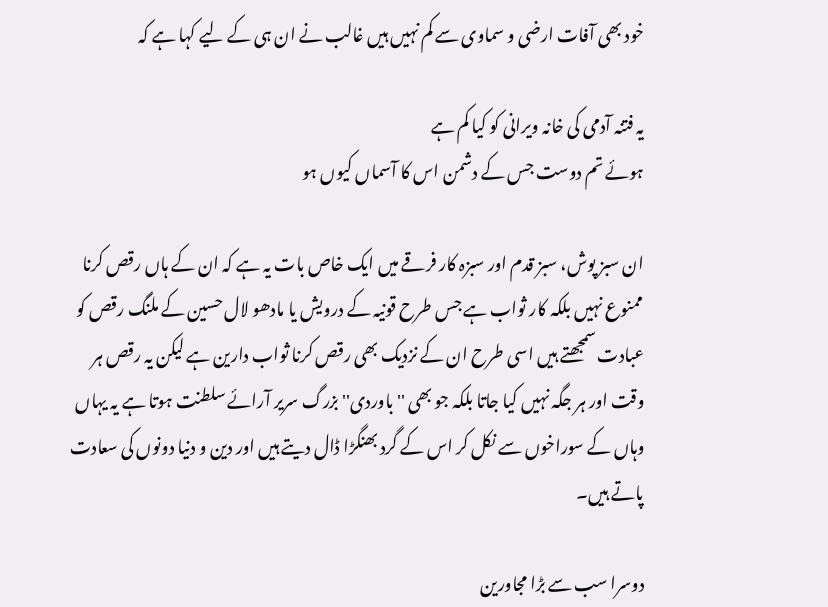خود بھی آفات ارضی و سماوی سے کم نہیں ہیں غالب نے ان ہی کے لیے کہا ہے کہ

یہ فتنہ آدمی کی خانہ ویرانی کو کیا کم ہے
ہوئے تم دوست جس کے دشمن اس کا آسماں کیوں ہو

ان سبز پوش، سبز قدم اور سبزہ کار فرقے میں ایک خاص بات یہ ہے کہ ان کے ہاں رقص کرنا ممنوع نہیں بلکہ کار ثواب ہے جس طرح قونیہ کے درویش یا مادھو لال حسین کے ملنگ رقص کو عبادت سمجھتے ہیں اسی طرح ان کے نزدیک بھی رقص کرنا ثواب دارین ہے لیکن یہ رقص ہر وقت اور ہر جگہ نہیں کیا جاتا بلکہ جو بھی ''باوردی'' بزرگ سریر آرائے سلطنت ہوتا ہے یہ یہاں وہاں کے سوراخوں سے نکل کر اس کے گرد بھنگڑا ڈال دیتے ہیں اور دین و دنیا دونوں کی سعادت پاتے ہیں۔

دوسرا سب سے بڑا مجاورین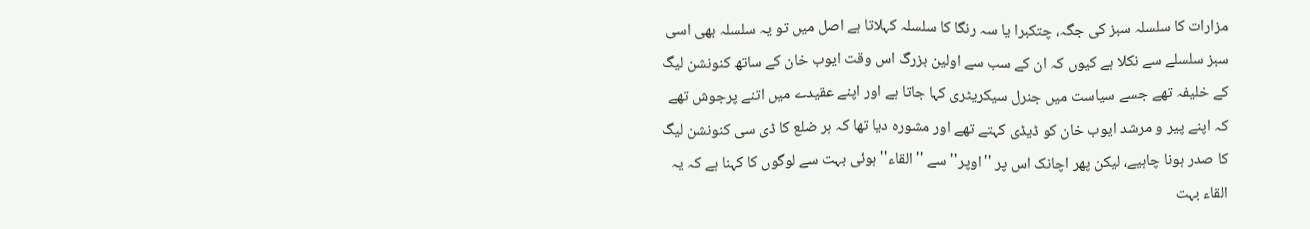مزارات کا سلسلہ سبز کی جگہ، چتکبرا یا سہ رنگا کا سلسلہ کہلاتا ہے اصل میں تو یہ سلسلہ بھی اسی سبز سلسلے سے نکلا ہے کیوں کہ ان کے سب سے اولین بزرگ اس وقت ایوب خان کے ساتھ کنونشن لیگ کے خلیفہ تھے جسے سیاست میں جنرل سیکریٹری کہا جاتا ہے اور اپنے عقیدے میں اتنے پرجوش تھے کہ اپنے پیر و مرشد ایوب خان کو ڈیڈی کہتے تھے اور مشورہ دیا تھا کہ ہر ضلع کا ڈی سی کنونشن لیگ کا صدر ہونا چاہیے، لیکن پھر اچانک اس پر ''اوپر'' سے ''القاء'' ہوئی بہت سے لوگوں کا کہنا ہے کہ یہ القاء بہت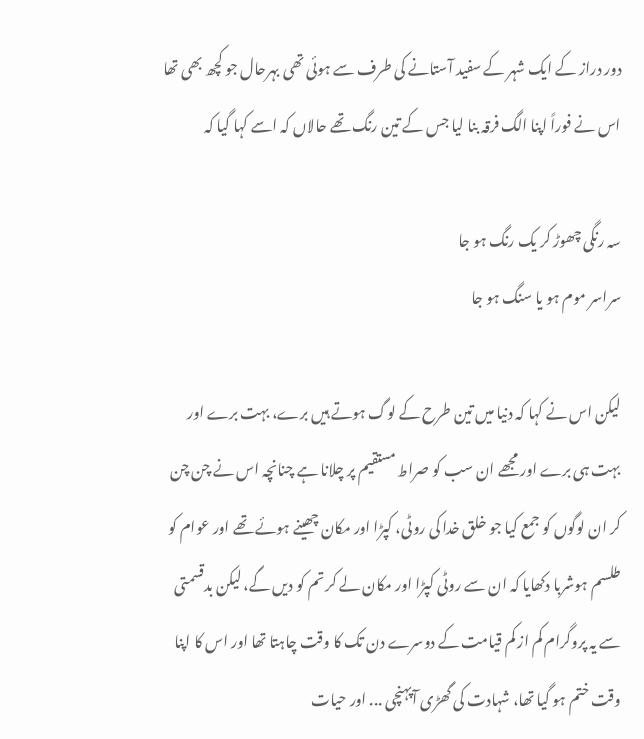دور دراز کے ایک شہر کے سفید آستانے کی طرف سے ہوئی تھی بہرحال جو کچھ بھی تھا اس نے فوراً اپنا الگ فرقہ بنا لیا جس کے تین رنگ تھے حالاں کہ اسے کہا گیا کہ

سہ رنگی چھوڑ کر یک رنگ ہو جا
سراسر موم ہو یا سنگ ہو جا

لیکن اس نے کہا کہ دنیا میں تین طرح کے لوگ ہوتے ہیں برے، بہت برے اور بہت ہی برے اور مجھے ان سب کو صراط مستقیم پر چلانا ہے چنانچہ اس نے چن چن کر ان لوگوں کو جمع کیا جو خلق خدا کی روٹی، کپڑا اور مکان چھینے ہوئے تھے اور عوام کو طلسم ہوشربا دکھایا کہ ان سے روٹی کپڑا اور مکان لے کر تم کو دیں گے، لیکن بدقسمتی سے یہ پروگرام کم از کم قیامت کے دوسرے دن تک کا وقت چاہتا تھا اور اس کا اپنا وقت ختم ہو گیا تھا، شہادت کی گھڑی آپہنچی ... اور حیات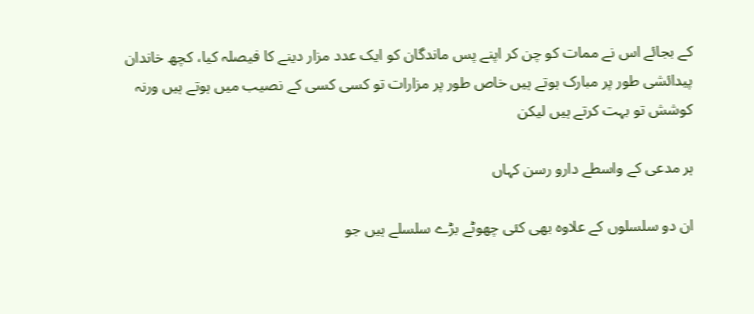کے بجائے اس نے ممات کو چن کر اپنے پس ماندگان کو ایک عدد مزار دینے کا فیصلہ کیا، کچھ خاندان پیدائشی طور پر مبارک ہوتے ہیں خاص طور پر مزارات تو کسی کسی کے نصیب میں ہوتے ہیں ورنہ کوشش تو بہت کرتے ہیں لیکن

ہر مدعی کے واسطے دارو رسن کہاں

ان دو سلسلوں کے علاوہ بھی کئی چھوٹے بڑے سلسلے ہیں جو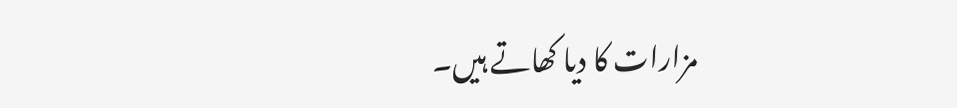مزارات کا دیا کھاتے ہیں۔